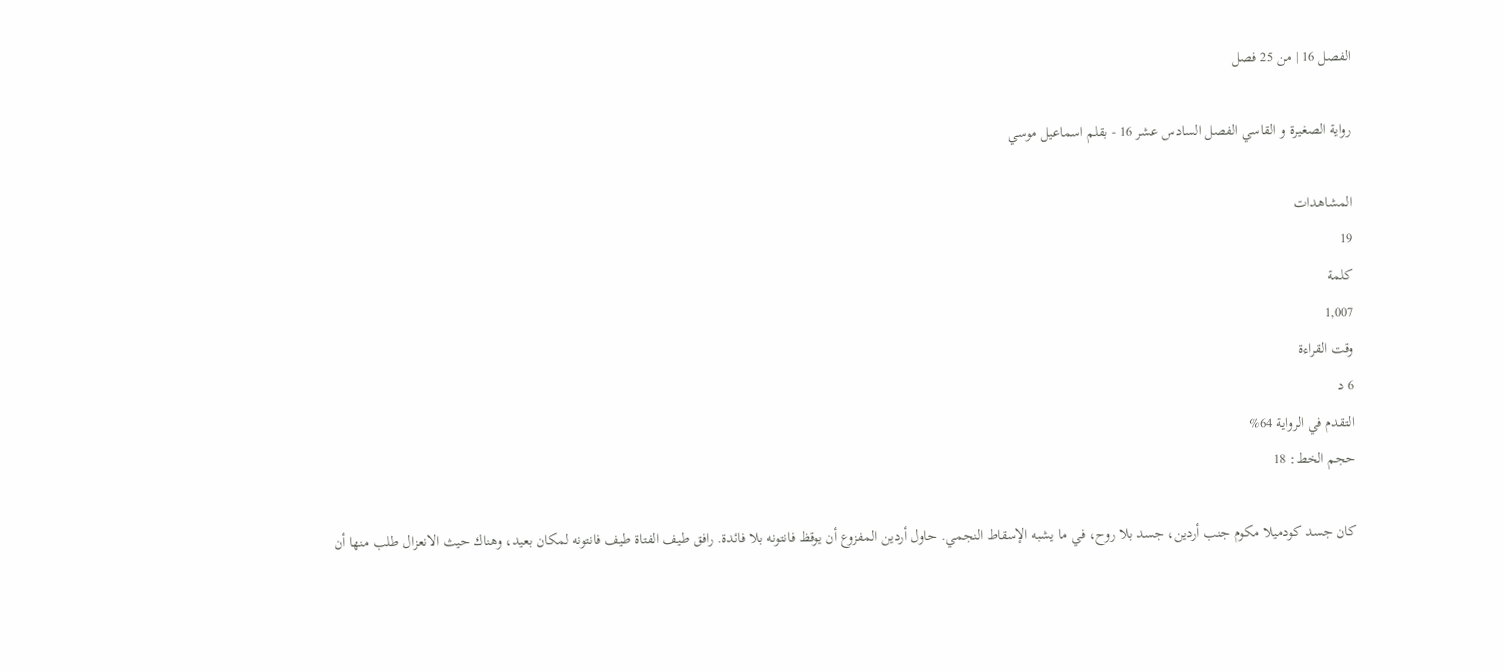الفصل 16 | من 25 فصل

رواية الصغيرة و القاسي الفصل السادس عشر 16 - بقلم اسماعيل موسي

المشاهدات
19
كلمة
1,007
وقت القراءة
6 د
التقدم في الرواية 64%
حجم الخط: 18

كان جسد كودميلا مكوم جنب أردين، جسد بلا روح، في ما يشبه الإسقاط النجمي. حاول أردين المفزوع أن يوقظ فانتونه بلا فائدة. رافق طيف الفتاة طيف فانتونه لمكان بعيد، وهناك حيث الانعزال طلب منها أن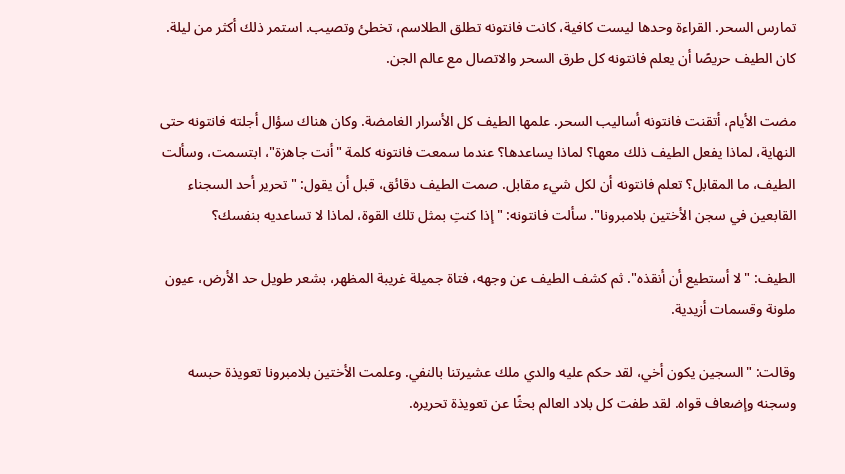تمارس السحر. القراءة وحدها ليست كافية، كانت فانتونه تطلق الطلاسم، تخطئ وتصيب. استمر ذلك أكثر من ليلة. كان الطيف حريصًا أن يعلم فانتونه كل طرق السحر والاتصال مع عالم الجن.

مضت الأيام، أتقنت فانتونه أساليب السحر. علمها الطيف كل الأسرار الغامضة. وكان هناك سؤال أجلته فانتونه حتى النهاية، لماذا يفعل الطيف ذلك معها؟ لماذا يساعدها؟ عندما سمعت فانتونه كلمة "أنت جاهزة"، ابتسمت، وسألت الطيف، ما المقابل؟ تعلم فانتونه أن لكل شيء مقابل. صمت الطيف دقائق، قبل أن يقول: "تحرير أحد السجناء القابعين في سجن الأختين بلامبرونا". سألت فانتونه: "إذا كنتِ بمثل تلك القوة، لماذا لا تساعديه بنفسك؟

الطيف: "لا أستطيع أن أنقذه". ثم كشف الطيف عن وجهه، فتاة جميلة غريبة المظهر، بشعر طويل حد الأرض، عيون ملونة وقسمات أزيدية.

وقالت: "السجين يكون أخي، لقد حكم عليه والدي ملك عشيرتنا بالنفي. وعلمت الأختين بلامبرونا تعويذة حبسه وسجنه وإضعاف قواه. لقد طفت كل بلاد العالم بحثًا عن تعويذة تحريره.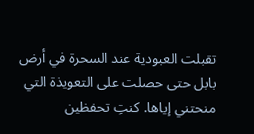تقبلت العبودية عند السحرة في أرض بابل حتى حصلت على التعويذة التي منحتني إياها. كنتِ تحفظين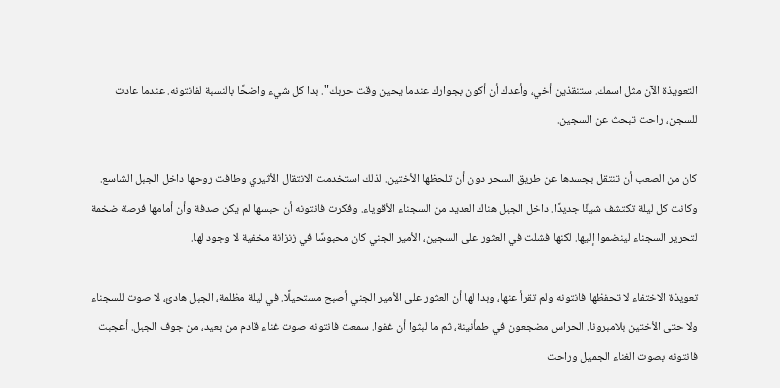التعويذة الآن مثل اسمك. ستنقذين أخي، وأعدك أن أكون بجوارك عندما يحين وقت حربك". بدا كل شيء واضحًا بالنسبة لفانتونه. عندما عادت للسجن، راحت تبحث عن السجين.

كان من الصعب أن تنتقل بجسدها عن طريق السحر دون أن تلحظها الأختين. لذلك استخدمت الانتقال الأثيري وطافت روحها داخل الجبل الشاسع. وكانت كل ليلة تكتشف شيئًا جديدًا. داخل الجبل هناك العديد من السجناء الأقوياء. وفكرت فانتونه أن حبسها لم يكن صدفة وأن أمامها فرصة ضخمة لتحرير السجناء لينضموا إليها. لكنها فشلت في العثور على السجين، الأمير الجني كان محبوسًا في زنزانة مخفية لا وجود لها.

تعويذة الاختفاء لا تحفظها فانتونه ولم تقرأ عنها، وبدا لها أن العثور على الأمير الجني أصبح مستحيلًا. في ليلة مظلمة، الجبل هادئ، لا صوت للسجناء ولا حتى الأختين بلامبرونا. الحراس مضجعون في طمأنينة، ثم ما لبثوا أن غفوا. سمعت فانتونه صوت غناء قادم من بعيد، من جوف الجبل. أعجبت فانتونه بصوت الغناء الجميل وراحت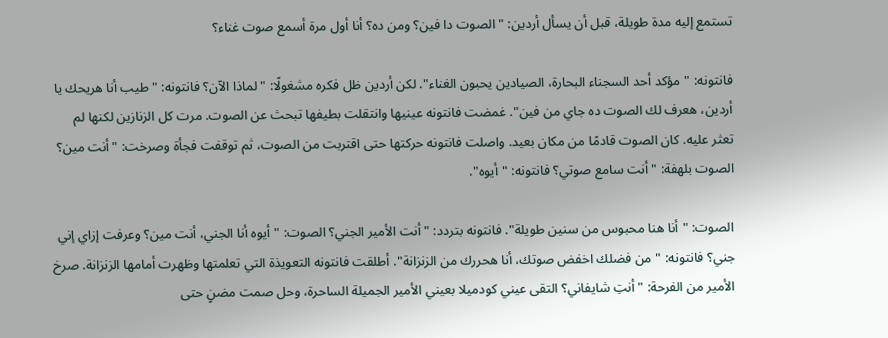تستمع إليه مدة طويلة، قبل أن يسأل أردين: "الصوت دا فين؟ ومن ده؟ أنا أول مرة أسمع صوت غناء؟

فانتونه: "مؤكد أحد السجناء البحارة، الصيادين يحبون الغناء". لكن أردين ظل فكره مشغولًا: "لماذا الآن؟ فانتونه: "طيب أنا هريحك يا أردين، هعرف لك الصوت ده جاي من فين". غمضت فانتونه عينيها وانتقلت بطيفها تبحث عن الصوت. مرت كل الزنازين لكنها لم تعثر عليه. كان الصوت قادمًا من مكان بعيد. واصلت فانتونه حركتها حتى اقتربت من الصوت، ثم توقفت فجأة وصرخت: "أنت مين؟ الصوت بلهفة: "أنت سامع صوتي؟ فانتونه: "أيوه".

الصوت: "أنا هنا محبوس من سنين طويلة". فانتونه بتردد: "أنت الأمير الجني؟ الصوت: "أيوه أنا الجني، أنت مين؟ وعرفت إزاي إني جني؟ فانتونه: "من فضلك اخفض صوتك، أنا هحررك من الزنزانة". أطلقت فانتونه التعويذة التي تعلمتها وظهرت أمامها الزنزانة. صرخ الأمير من الفرحة: "أنتِ شايفاني؟ التقى عيني كودميلا بعيني الأمير الجميلة الساحرة، وحل صمت مضنٍ حتى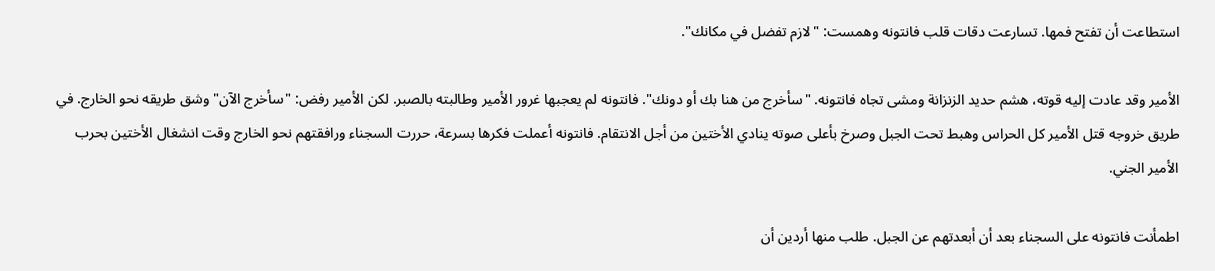استطاعت أن تفتح فمها. تسارعت دقات قلب فانتونه وهمست: "لازم تفضل في مكانك".

الأمير وقد عادت إليه قوته، هشم حديد الزنزانة ومشى تجاه فانتونه. "سأخرج من هنا بك أو دونك". فانتونه لم يعجبها غرور الأمير وطالبته بالصبر. لكن الأمير رفض: "سأخرج الآن" وشق طريقه نحو الخارج. في طريق خروجه قتل الأمير كل الحراس وهبط تحت الجبل وصرخ بأعلى صوته ينادي الأختين من أجل الانتقام. فانتونه أعملت فكرها بسرعة، حررت السجناء ورافقتهم نحو الخارج وقت انشغال الأختين بحرب الأمير الجني.

اطمأنت فانتونه على السجناء بعد أن أبعدتهم عن الجبل. طلب منها أردين أن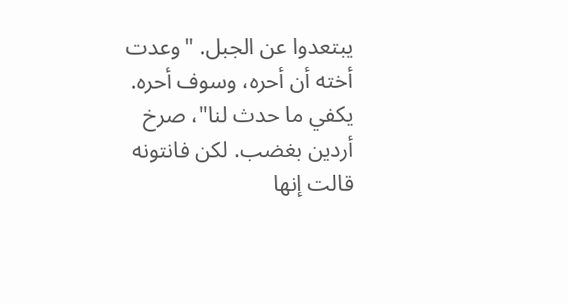يبتعدوا عن الجبل. "وعدت أخته أن أحره، وسوف أحره. يكفي ما حدث لنا"، صرخ أردين بغضب. لكن فانتونه قالت إنها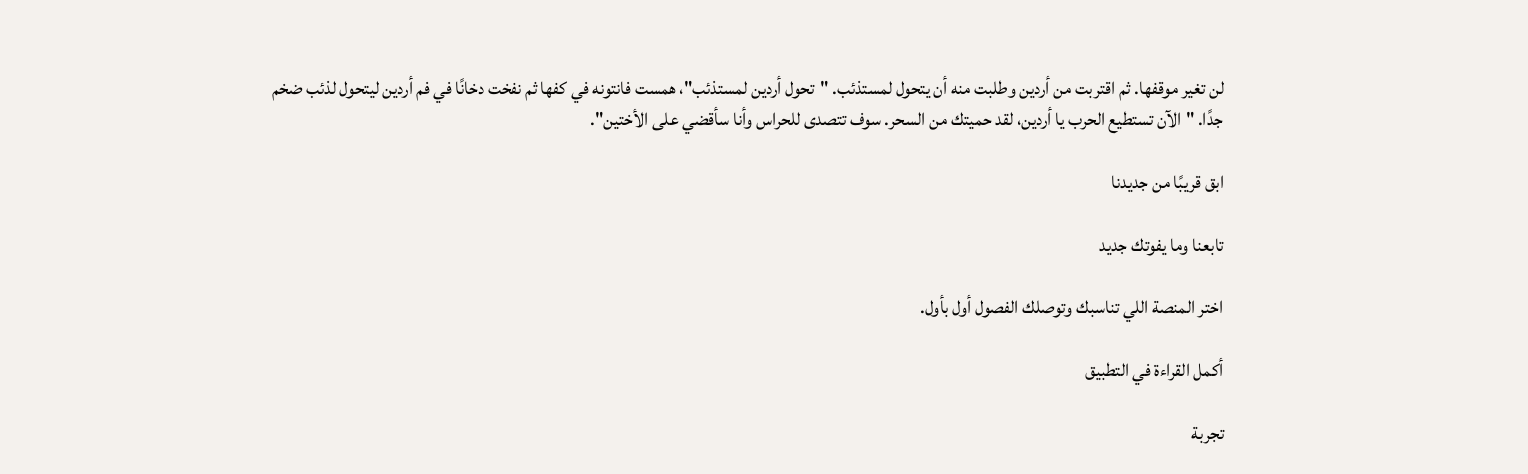لن تغير موقفها. ثم اقتربت من أردين وطلبت منه أن يتحول لمستذئب. "تحول أردين لمستذئب"، همست فانتونه في كفها ثم نفخت دخانًا في فم أردين ليتحول لذئب ضخم جدًا. "الآن تستطيع الحرب يا أردين، لقد حميتك من السحر. سوف تتصدى للحراس وأنا سأقضي على الأختين".

ابق قريبًا من جديدنا

تابعنا وما يفوتك جديد

اختر المنصة اللي تناسبك وتوصلك الفصول أول بأول.

أكمل القراءة في التطبيق

تجربة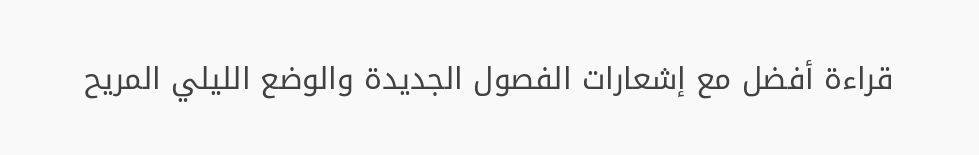قراءة أفضل مع إشعارات الفصول الجديدة والوضع الليلي المريح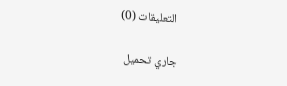التعليقات (0)

جاري تحميل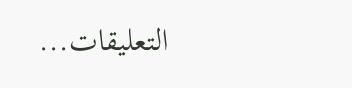التعليقات...